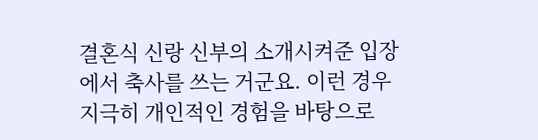결혼식 신랑 신부의 소개시켜준 입장에서 축사를 쓰는 거군요. 이런 경우 지극히 개인적인 경험을 바탕으로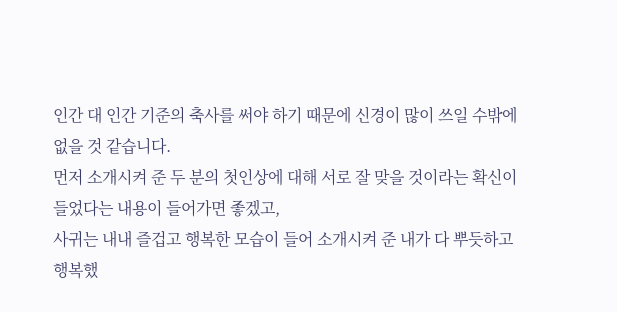인간 대 인간 기준의 축사를 써야 하기 때문에 신경이 많이 쓰일 수밖에 없을 것 같습니다.
먼저 소개시켜 준 두 분의 첫인상에 대해 서로 잘 맞을 것이라는 확신이 들었다는 내용이 들어가면 좋겠고,
사귀는 내내 즐겁고 행복한 모습이 들어 소개시켜 준 내가 다 뿌듯하고 행복했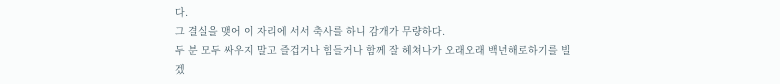다.
그 결실을 맺어 이 자리에 서서 축사를 하니 감개가 무량하다.
두 분 모두 싸우지 말고 즐겁거나 힘들거나 함께 잘 헤쳐나가 오래오래 백년해로하기를 빌겠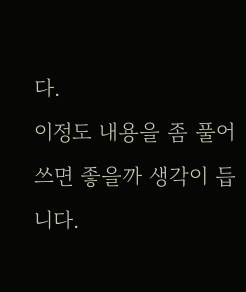다.
이정도 내용을 좀 풀어 쓰면 좋을까 생각이 듭니다.